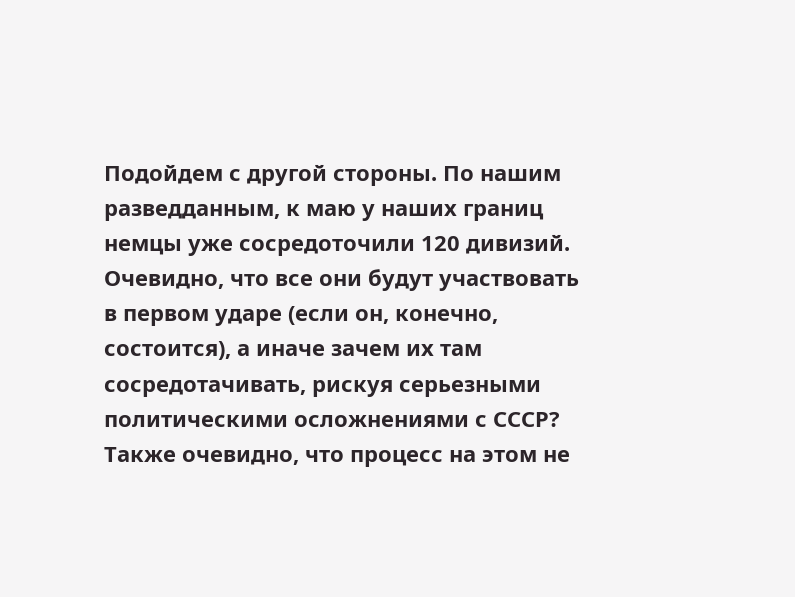Подойдем с другой стороны. По нашим разведданным, к маю у наших границ немцы уже сосредоточили 120 дивизий. Очевидно, что все они будут участвовать в первом ударе (если он, конечно, состоится), а иначе зачем их там сосредотачивать, рискуя серьезными политическими осложнениями с СССР? Также очевидно, что процесс на этом не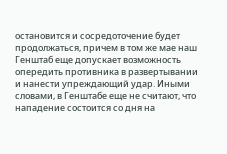остановится и сосредоточение будет продолжаться, причем в том же мае наш Генштаб еще допускает возможность опередить противника в развертывании и нанести упреждающий удар. Иными словами, в Генштабе еще не считают, что нападение состоится со дня на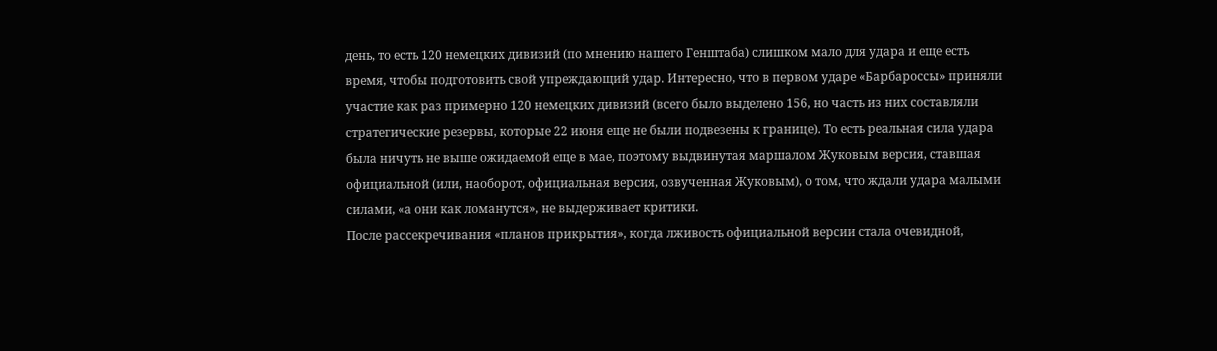день, то есть 120 немецких дивизий (по мнению нашего Генштаба) слишком мало для удара и еще есть время, чтобы подготовить свой упреждающий удар. Интересно, что в первом ударе «Барбароссы» приняли участие как раз примерно 120 немецких дивизий (всего было выделено 156, но часть из них составляли стратегические резервы, которые 22 июня еще не были подвезены к границе). То есть реальная сила удара была ничуть не выше ожидаемой еще в мае, поэтому выдвинутая маршалом Жуковым версия, ставшая официальной (или, наоборот, официальная версия, озвученная Жуковым), о том, что ждали удара малыми силами, «а они как ломанутся», не выдерживает критики.
После рассекречивания «планов прикрытия», когда лживость официальной версии стала очевидной,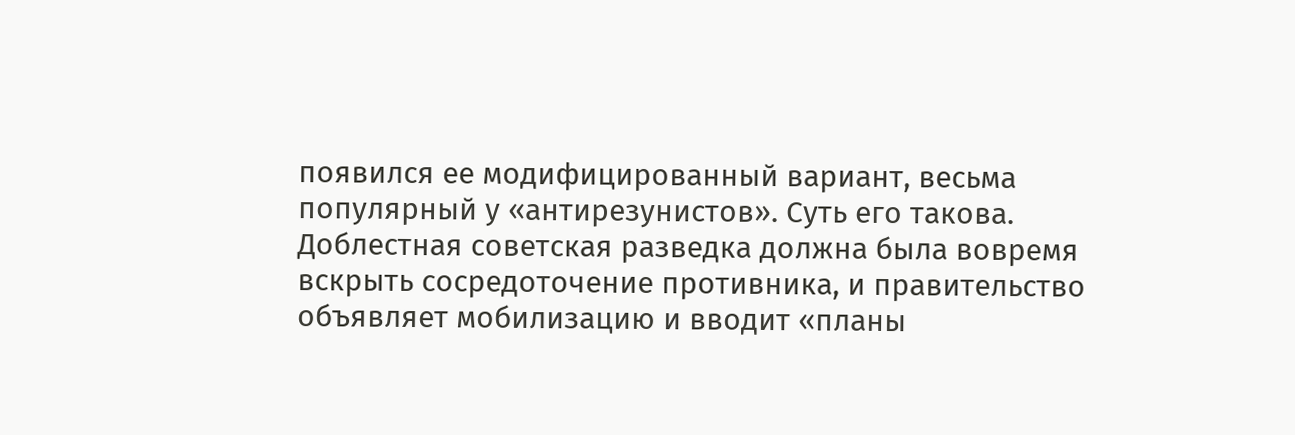появился ее модифицированный вариант, весьма популярный у «антирезунистов». Суть его такова. Доблестная советская разведка должна была вовремя вскрыть сосредоточение противника, и правительство объявляет мобилизацию и вводит «планы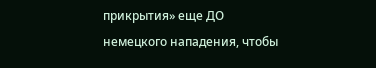прикрытия» еще ДО немецкого нападения, чтобы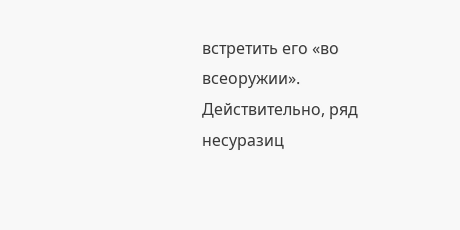встретить его «во всеоружии». Действительно, ряд несуразиц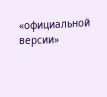«официальной версии»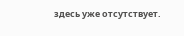здесь уже отсутствует.